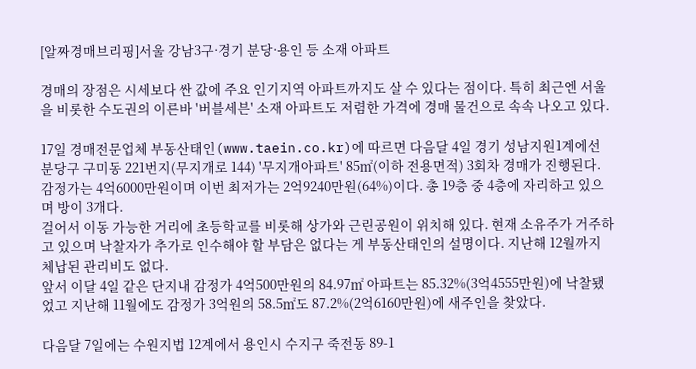[알짜경매브리핑]서울 강남3구·경기 분당·용인 등 소재 아파트

경매의 장점은 시세보다 싼 값에 주요 인기지역 아파트까지도 살 수 있다는 점이다. 특히 최근엔 서울을 비롯한 수도권의 이른바 '버블세븐' 소재 아파트도 저렴한 가격에 경매 물건으로 속속 나오고 있다.

17일 경매전문업체 부동산태인(www.taein.co.kr)에 따르면 다음달 4일 경기 성남지원1계에선 분당구 구미동 221번지(무지개로 144) '무지개아파트' 85㎡(이하 전용면적) 3회차 경매가 진행된다. 감정가는 4억6000만원이며 이번 최저가는 2억9240만원(64%)이다. 총 19층 중 4층에 자리하고 있으며 방이 3개다.
걸어서 이동 가능한 거리에 초등학교를 비롯해 상가와 근린공원이 위치해 있다. 현재 소유주가 거주하고 있으며 낙찰자가 추가로 인수해야 할 부담은 없다는 게 부동산태인의 설명이다. 지난해 12월까지 체납된 관리비도 없다.
앞서 이달 4일 같은 단지내 감정가 4억500만원의 84.97㎡ 아파트는 85.32%(3억4555만원)에 낙찰됐었고 지난해 11월에도 감정가 3억원의 58.5㎡도 87.2%(2억6160만원)에 새주인을 찾았다.

다음달 7일에는 수원지법 12계에서 용인시 수지구 죽전동 89-1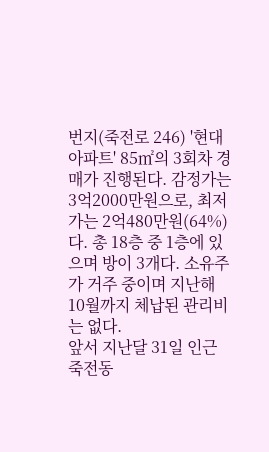번지(죽전로 246) '현대아파트' 85㎡의 3회차 경매가 진행된다. 감정가는 3억2000만원으로, 최저가는 2억480만원(64%)다. 총 18층 중 1층에 있으며 방이 3개다. 소유주가 거주 중이며 지난해 10월까지 체납된 관리비는 없다.
앞서 지난달 31일 인근 죽전동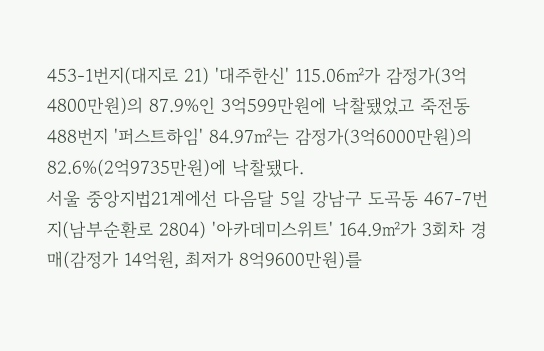453-1번지(대지로 21) '대주한신' 115.06㎡가 감정가(3억4800만원)의 87.9%인 3억599만원에 낙찰됐었고 죽전동 488번지 '퍼스트하임' 84.97㎡는 감정가(3억6000만원)의 82.6%(2억9735만원)에 낙찰됐다.
서울 중앙지법21계에선 다음달 5일 강남구 도곡동 467-7번지(남부순환로 2804) '아카데미스위트' 164.9㎡가 3회차 경매(감정가 14억원, 최저가 8억9600만원)를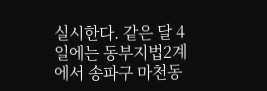실시한다. 같은 달 4일에는 동부지법2계에서 송파구 마천동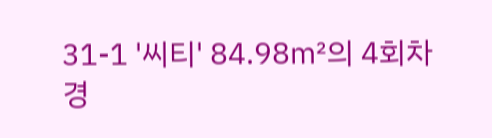31-1 '씨티' 84.98㎡의 4회차 경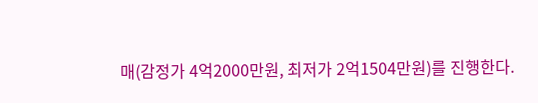매(감정가 4억2000만원, 최저가 2억1504만원)를 진행한다.